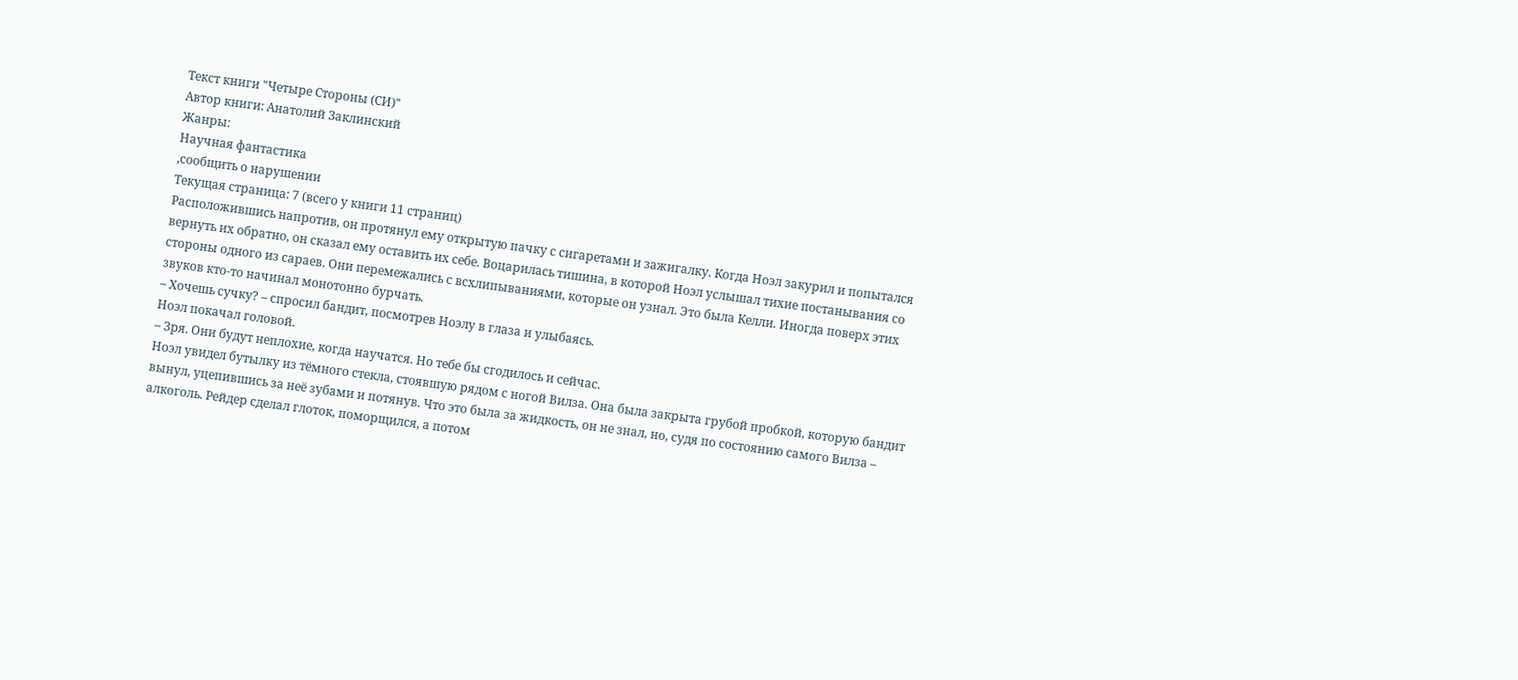Текст книги "Четыре Стороны (СИ)"
Автор книги: Анатолий Заклинский
Жанры:
Научная фантастика
,сообщить о нарушении
Текущая страница: 7 (всего у книги 11 страниц)
Расположившись напротив, он протянул ему открытую пачку с сигаретами и зажигалку. Когда Ноэл закурил и попытался вернуть их обратно, он сказал ему оставить их себе. Воцарилась тишина, в которой Ноэл услышал тихие постанывания со стороны одного из сараев. Они перемежались с всхлипываниями, которые он узнал. Это была Келли. Иногда поверх этих звуков кто-то начинал монотонно бурчать.
– Хочешь сучку? – спросил бандит, посмотрев Ноэлу в глаза и улыбаясь.
Ноэл покачал головой.
– Зря. Они будут неплохие, когда научатся. Но тебе бы сгодилось и сейчас.
Ноэл увидел бутылку из тёмного стекла, стоявшую рядом с ногой Вилза. Она была закрыта грубой пробкой, которую бандит вынул, уцепившись за неё зубами и потянув. Что это была за жидкость, он не знал, но, судя по состоянию самого Вилза – алкоголь. Рейдер сделал глоток, поморщился, а потом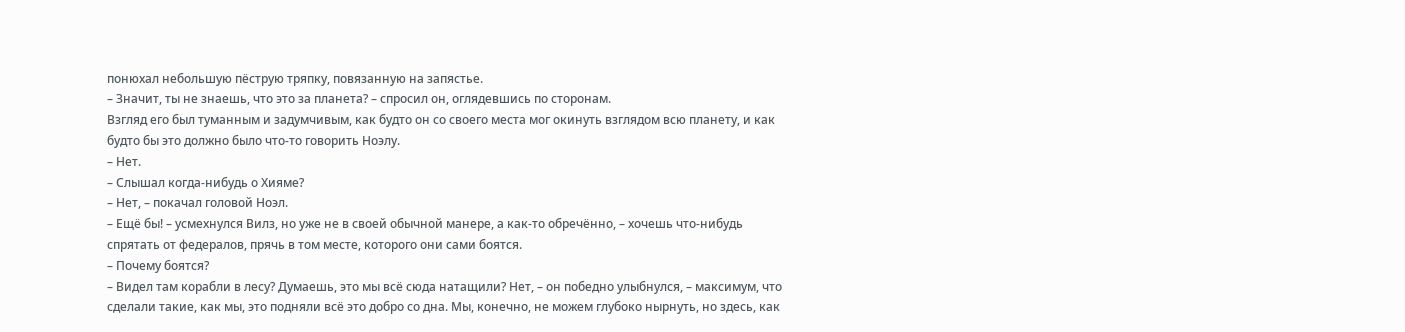понюхал небольшую пёструю тряпку, повязанную на запястье.
– Значит, ты не знаешь, что это за планета? – спросил он, оглядевшись по сторонам.
Взгляд его был туманным и задумчивым, как будто он со своего места мог окинуть взглядом всю планету, и как будто бы это должно было что-то говорить Ноэлу.
– Нет.
– Слышал когда-нибудь о Хияме?
– Нет, – покачал головой Ноэл.
– Ещё бы! – усмехнулся Вилз, но уже не в своей обычной манере, а как-то обречённо, – хочешь что-нибудь спрятать от федералов, прячь в том месте, которого они сами боятся.
– Почему боятся?
– Видел там корабли в лесу? Думаешь, это мы всё сюда натащили? Нет, – он победно улыбнулся, – максимум, что сделали такие, как мы, это подняли всё это добро со дна. Мы, конечно, не можем глубоко нырнуть, но здесь, как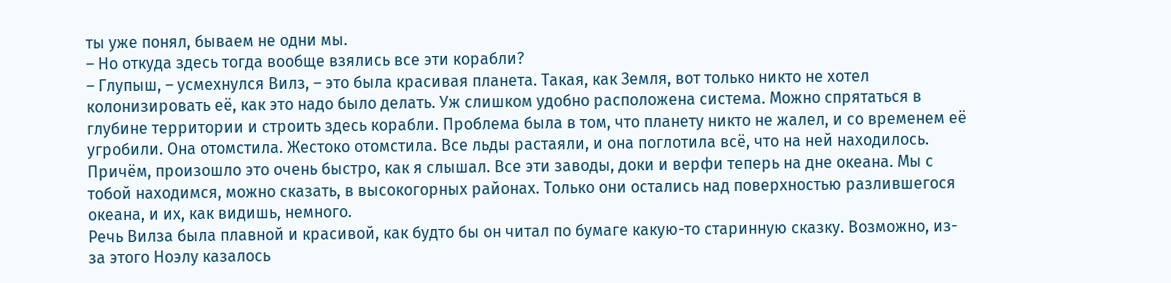ты уже понял, бываем не одни мы.
– Но откуда здесь тогда вообще взялись все эти корабли?
– Глупыш, – усмехнулся Вилз, – это была красивая планета. Такая, как Земля, вот только никто не хотел колонизировать её, как это надо было делать. Уж слишком удобно расположена система. Можно спрятаться в глубине территории и строить здесь корабли. Проблема была в том, что планету никто не жалел, и со временем её угробили. Она отомстила. Жестоко отомстила. Все льды растаяли, и она поглотила всё, что на ней находилось. Причём, произошло это очень быстро, как я слышал. Все эти заводы, доки и верфи теперь на дне океана. Мы с тобой находимся, можно сказать, в высокогорных районах. Только они остались над поверхностью разлившегося океана, и их, как видишь, немного.
Речь Вилза была плавной и красивой, как будто бы он читал по бумаге какую-то старинную сказку. Возможно, из-за этого Ноэлу казалось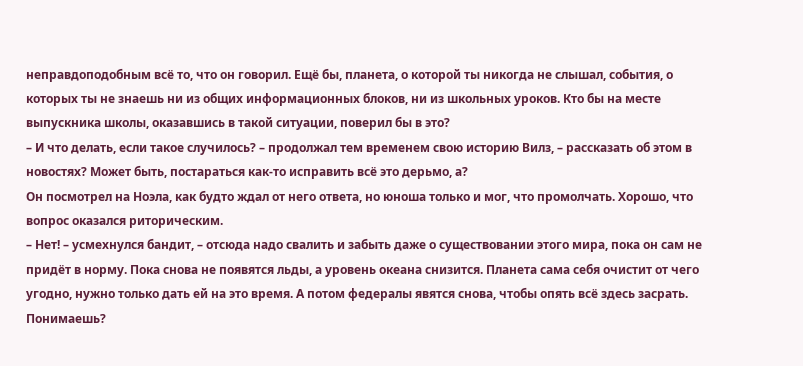неправдоподобным всё то, что он говорил. Ещё бы, планета, о которой ты никогда не слышал, события, о которых ты не знаешь ни из общих информационных блоков, ни из школьных уроков. Кто бы на месте выпускника школы, оказавшись в такой ситуации, поверил бы в это?
– И что делать, если такое случилось? – продолжал тем временем свою историю Вилз, – рассказать об этом в новостях? Может быть, постараться как-то исправить всё это дерьмо, а?
Он посмотрел на Ноэла, как будто ждал от него ответа, но юноша только и мог, что промолчать. Хорошо, что вопрос оказался риторическим.
– Нет! – усмехнулся бандит, – отсюда надо свалить и забыть даже о существовании этого мира, пока он сам не придёт в норму. Пока снова не появятся льды, а уровень океана снизится. Планета сама себя очистит от чего угодно, нужно только дать ей на это время. А потом федералы явятся снова, чтобы опять всё здесь засрать. Понимаешь?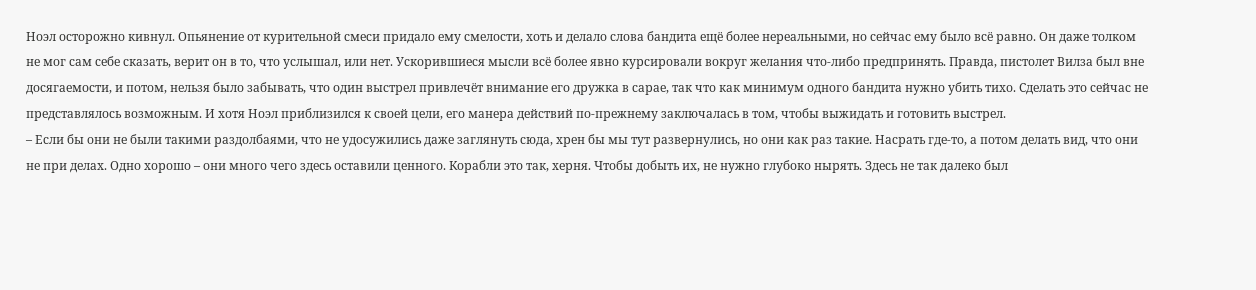Ноэл осторожно кивнул. Опьянение от курительной смеси придало ему смелости, хоть и делало слова бандита ещё более нереальными, но сейчас ему было всё равно. Он даже толком не мог сам себе сказать, верит он в то, что услышал, или нет. Ускорившиеся мысли всё более явно курсировали вокруг желания что-либо предпринять. Правда, пистолет Вилза был вне досягаемости, и потом, нельзя было забывать, что один выстрел привлечёт внимание его дружка в сарае, так что как минимум одного бандита нужно убить тихо. Сделать это сейчас не представлялось возможным. И хотя Ноэл приблизился к своей цели, его манера действий по-прежнему заключалась в том, чтобы выжидать и готовить выстрел.
– Если бы они не были такими раздолбаями, что не удосужились даже заглянуть сюда, хрен бы мы тут развернулись, но они как раз такие. Насрать где-то, а потом делать вид, что они не при делах. Одно хорошо – они много чего здесь оставили ценного. Корабли это так, херня. Чтобы добыть их, не нужно глубоко нырять. Здесь не так далеко был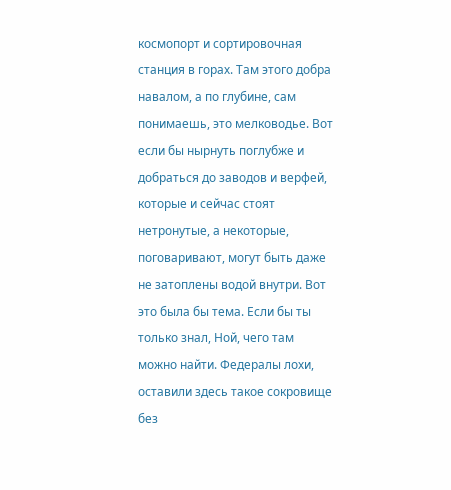космопорт и сортировочная станция в горах. Там этого добра навалом, а по глубине, сам понимаешь, это мелководье. Вот если бы нырнуть поглубже и добраться до заводов и верфей, которые и сейчас стоят нетронутые, а некоторые, поговаривают, могут быть даже не затоплены водой внутри. Вот это была бы тема. Если бы ты только знал, Ной, чего там можно найти. Федералы лохи, оставили здесь такое сокровище без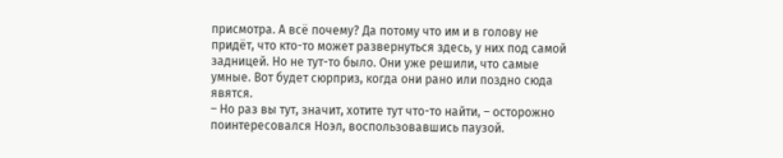присмотра. А всё почему? Да потому что им и в голову не придёт, что кто-то может развернуться здесь, у них под самой задницей. Но не тут-то было. Они уже решили, что самые умные. Вот будет сюрприз, когда они рано или поздно сюда явятся.
– Но раз вы тут, значит, хотите тут что-то найти, – осторожно поинтересовался Ноэл, воспользовавшись паузой.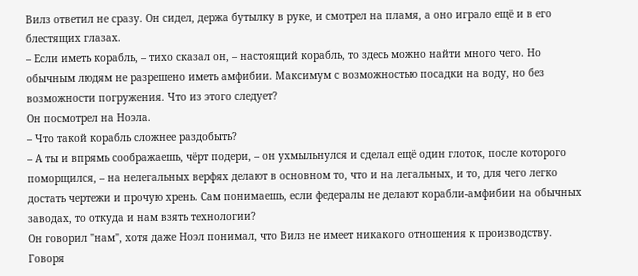Вилз ответил не сразу. Он сидел, держа бутылку в руке, и смотрел на пламя, а оно играло ещё и в его блестящих глазах.
– Если иметь корабль, – тихо сказал он, – настоящий корабль, то здесь можно найти много чего. Но обычным людям не разрешено иметь амфибии. Максимум с возможностью посадки на воду, но без возможности погружения. Что из этого следует?
Он посмотрел на Ноэла.
– Что такой корабль сложнее раздобыть?
– А ты и впрямь соображаешь, чёрт подери, – он ухмыльнулся и сделал ещё один глоток, после которого поморщился, – на нелегальных верфях делают в основном то, что и на легальных, и то, для чего легко достать чертежи и прочую хрень. Сам понимаешь, если федералы не делают корабли-амфибии на обычных заводах, то откуда и нам взять технологии?
Он говорил "нам", хотя даже Ноэл понимал, что Вилз не имеет никакого отношения к производству. Говоря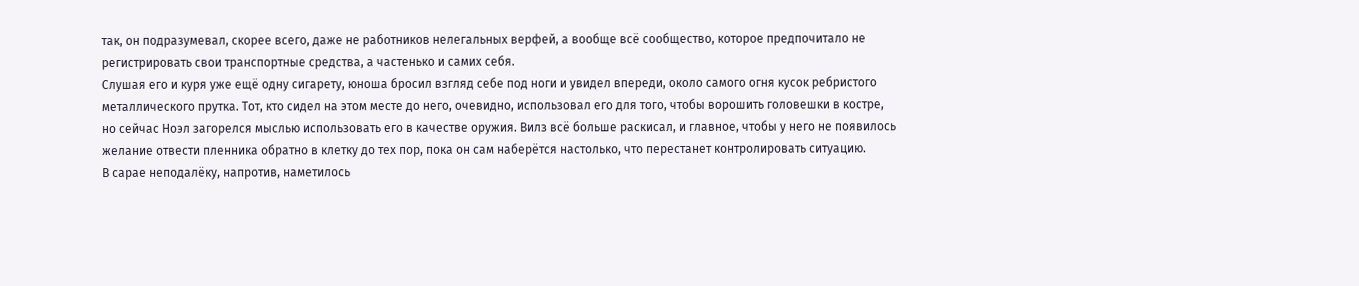так, он подразумевал, скорее всего, даже не работников нелегальных верфей, а вообще всё сообщество, которое предпочитало не регистрировать свои транспортные средства, а частенько и самих себя.
Слушая его и куря уже ещё одну сигарету, юноша бросил взгляд себе под ноги и увидел впереди, около самого огня кусок ребристого металлического прутка. Тот, кто сидел на этом месте до него, очевидно, использовал его для того, чтобы ворошить головешки в костре, но сейчас Ноэл загорелся мыслью использовать его в качестве оружия. Вилз всё больше раскисал, и главное, чтобы у него не появилось желание отвести пленника обратно в клетку до тех пор, пока он сам наберётся настолько, что перестанет контролировать ситуацию.
В сарае неподалёку, напротив, наметилось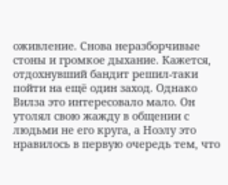оживление. Снова неразборчивые стоны и громкое дыхание. Кажется, отдохнувший бандит решил-таки пойти на ещё один заход. Однако Вилза это интересовало мало. Он утолял свою жажду в общении с людьми не его круга, а Ноэлу это нравилось в первую очередь тем, что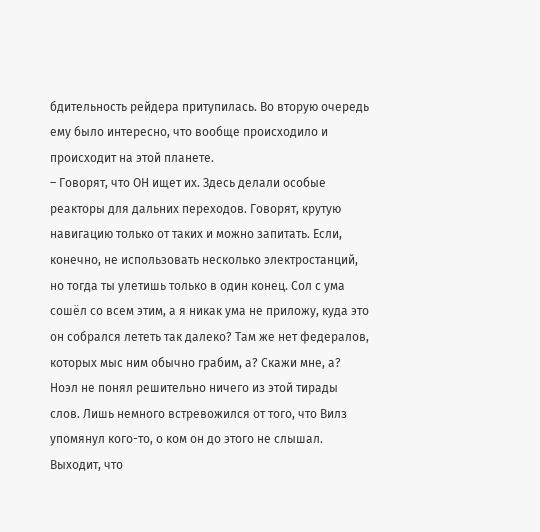бдительность рейдера притупилась. Во вторую очередь ему было интересно, что вообще происходило и происходит на этой планете.
– Говорят, что ОН ищет их. Здесь делали особые реакторы для дальних переходов. Говорят, крутую навигацию только от таких и можно запитать. Если, конечно, не использовать несколько электростанций, но тогда ты улетишь только в один конец. Сол с ума сошёл со всем этим, а я никак ума не приложу, куда это он собрался лететь так далеко? Там же нет федералов, которых мыс ним обычно грабим, а? Скажи мне, а?
Ноэл не понял решительно ничего из этой тирады слов. Лишь немного встревожился от того, что Вилз упомянул кого-то, о ком он до этого не слышал. Выходит, что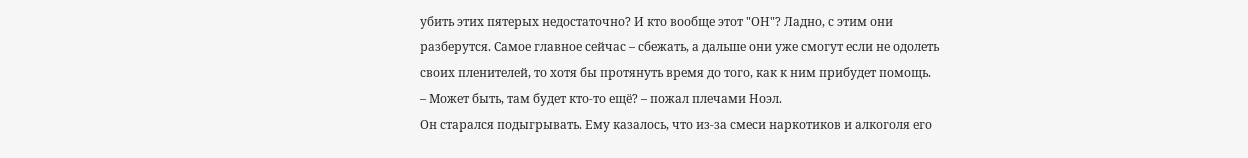убить этих пятерых недостаточно? И кто вообще этот "ОН"? Ладно, с этим они разберутся. Самое главное сейчас – сбежать, а дальше они уже смогут если не одолеть своих пленителей, то хотя бы протянуть время до того, как к ним прибудет помощь.
– Может быть, там будет кто-то ещё? – пожал плечами Ноэл.
Он старался подыгрывать. Ему казалось, что из-за смеси наркотиков и алкоголя его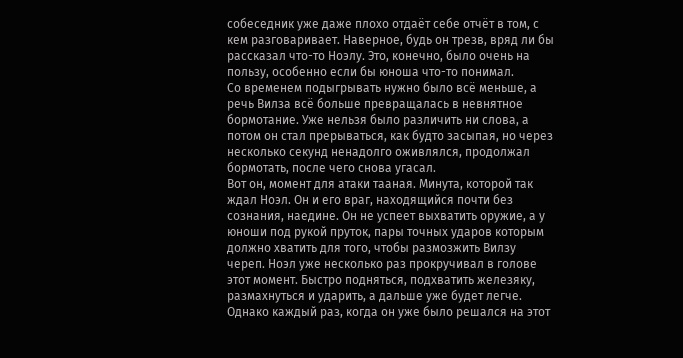собеседник уже даже плохо отдаёт себе отчёт в том, с кем разговаривает. Наверное, будь он трезв, вряд ли бы рассказал что-то Ноэлу. Это, конечно, было очень на пользу, особенно если бы юноша что-то понимал.
Со временем подыгрывать нужно было всё меньше, а речь Вилза всё больше превращалась в невнятное бормотание. Уже нельзя было различить ни слова, а потом он стал прерываться, как будто засыпая, но через несколько секунд ненадолго оживлялся, продолжал бормотать, после чего снова угасал.
Вот он, момент для атаки тааная. Минута, которой так ждал Ноэл. Он и его враг, находящийся почти без сознания, наедине. Он не успеет выхватить оружие, а у юноши под рукой пруток, пары точных ударов которым должно хватить для того, чтобы размозжить Вилзу череп. Ноэл уже несколько раз прокручивал в голове этот момент. Быстро подняться, подхватить железяку, размахнуться и ударить, а дальше уже будет легче. Однако каждый раз, когда он уже было решался на этот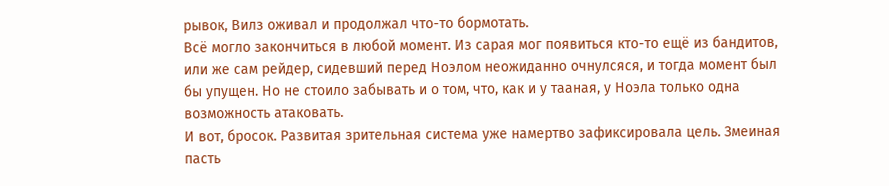рывок, Вилз оживал и продолжал что-то бормотать.
Всё могло закончиться в любой момент. Из сарая мог появиться кто-то ещё из бандитов, или же сам рейдер, сидевший перед Ноэлом неожиданно очнулсяся, и тогда момент был бы упущен. Но не стоило забывать и о том, что, как и у тааная, у Ноэла только одна возможность атаковать.
И вот, бросок. Развитая зрительная система уже намертво зафиксировала цель. Змеиная пасть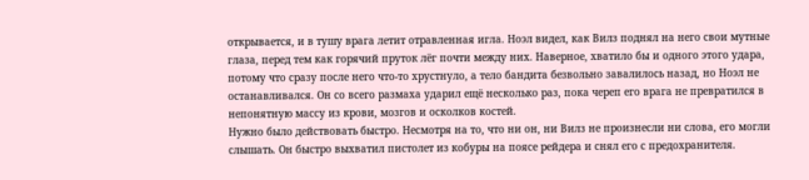открывается, и в тушу врага летит отравленная игла. Ноэл видел, как Вилз поднял на него свои мутные глаза, перед тем как горячий пруток лёг почти между них. Наверное, хватило бы и одного этого удара, потому что сразу после него что-то хрустнуло, а тело бандита безвольно завалилось назад, но Ноэл не останавливался. Он со всего размаха ударил ещё несколько раз, пока череп его врага не превратился в непонятную массу из крови, мозгов и осколков костей.
Нужно было действовать быстро. Несмотря на то, что ни он, ни Вилз не произнесли ни слова, его могли слышать. Он быстро выхватил пистолет из кобуры на поясе рейдера и снял его с предохранителя.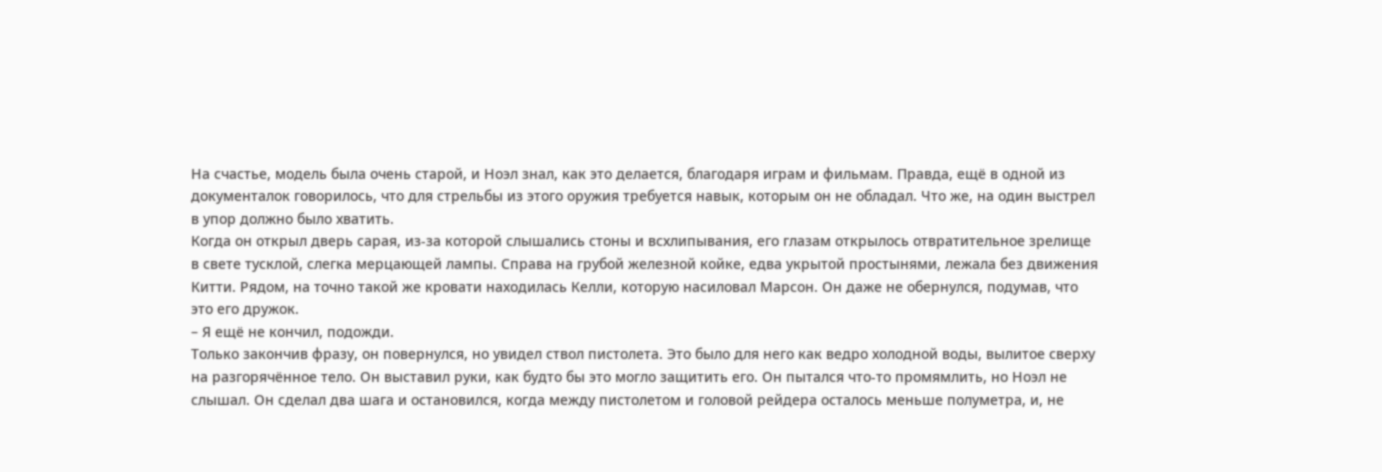На счастье, модель была очень старой, и Ноэл знал, как это делается, благодаря играм и фильмам. Правда, ещё в одной из документалок говорилось, что для стрельбы из этого оружия требуется навык, которым он не обладал. Что же, на один выстрел в упор должно было хватить.
Когда он открыл дверь сарая, из-за которой слышались стоны и всхлипывания, его глазам открылось отвратительное зрелище в свете тусклой, слегка мерцающей лампы. Справа на грубой железной койке, едва укрытой простынями, лежала без движения Китти. Рядом, на точно такой же кровати находилась Келли, которую насиловал Марсон. Он даже не обернулся, подумав, что это его дружок.
– Я ещё не кончил, подожди.
Только закончив фразу, он повернулся, но увидел ствол пистолета. Это было для него как ведро холодной воды, вылитое сверху на разгорячённое тело. Он выставил руки, как будто бы это могло защитить его. Он пытался что-то промямлить, но Ноэл не слышал. Он сделал два шага и остановился, когда между пистолетом и головой рейдера осталось меньше полуметра, и, не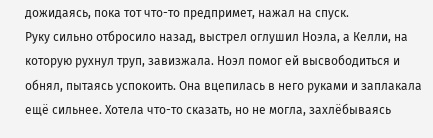дожидаясь, пока тот что-то предпримет, нажал на спуск.
Руку сильно отбросило назад, выстрел оглушил Ноэла, а Келли, на которую рухнул труп, завизжала. Ноэл помог ей высвободиться и обнял, пытаясь успокоить. Она вцепилась в него руками и заплакала ещё сильнее. Хотела что-то сказать, но не могла, захлёбываясь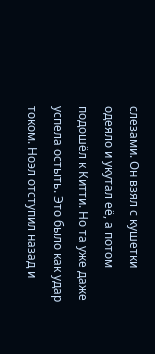слезами. Он взял с кушетки одеяло и укутал её, а потом подошёл к Китти. Но та уже даже успела остыть. Это было как удар током. Ноэл отступил назад и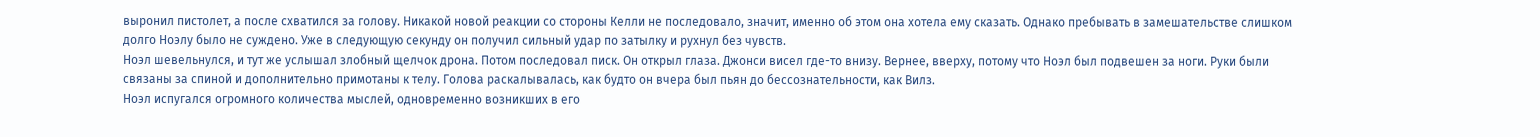выронил пистолет, а после схватился за голову. Никакой новой реакции со стороны Келли не последовало, значит, именно об этом она хотела ему сказать. Однако пребывать в замешательстве слишком долго Ноэлу было не суждено. Уже в следующую секунду он получил сильный удар по затылку и рухнул без чувств.
Ноэл шевельнулся, и тут же услышал злобный щелчок дрона. Потом последовал писк. Он открыл глаза. Джонси висел где-то внизу. Вернее, вверху, потому что Ноэл был подвешен за ноги. Руки были связаны за спиной и дополнительно примотаны к телу. Голова раскалывалась, как будто он вчера был пьян до бессознательности, как Вилз.
Ноэл испугался огромного количества мыслей, одновременно возникших в его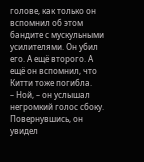голове, как только он вспомнил об этом бандите с мускульными усилителями. Он убил его. А ещё второго. А ещё он вспомнил, что Китти тоже погибла.
– Ной, – он услышал негромкий голос сбоку.
Повернувшись, он увидел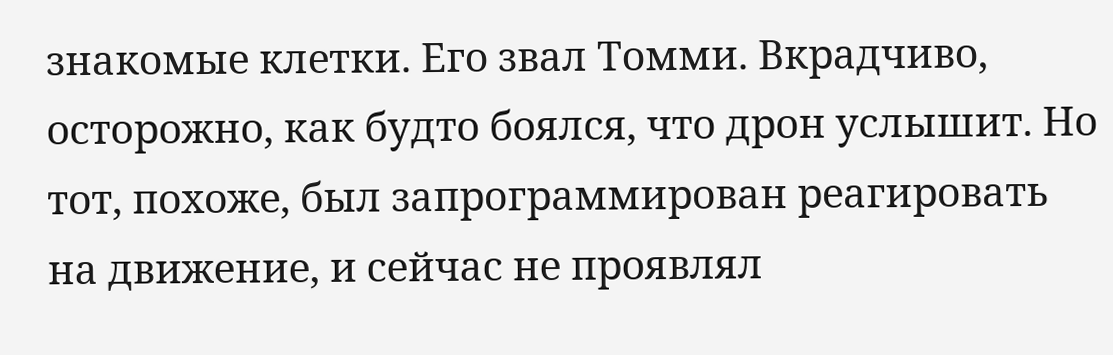знакомые клетки. Его звал Томми. Вкрадчиво, осторожно, как будто боялся, что дрон услышит. Но тот, похоже, был запрограммирован реагировать на движение, и сейчас не проявлял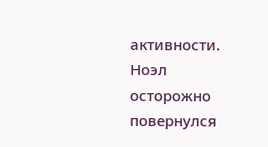активности.
Ноэл осторожно повернулся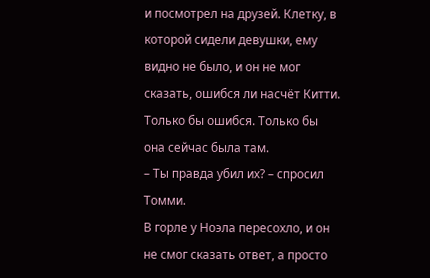и посмотрел на друзей. Клетку, в которой сидели девушки, ему видно не было, и он не мог сказать, ошибся ли насчёт Китти. Только бы ошибся. Только бы она сейчас была там.
– Ты правда убил их? – спросил Томми.
В горле у Ноэла пересохло, и он не смог сказать ответ, а просто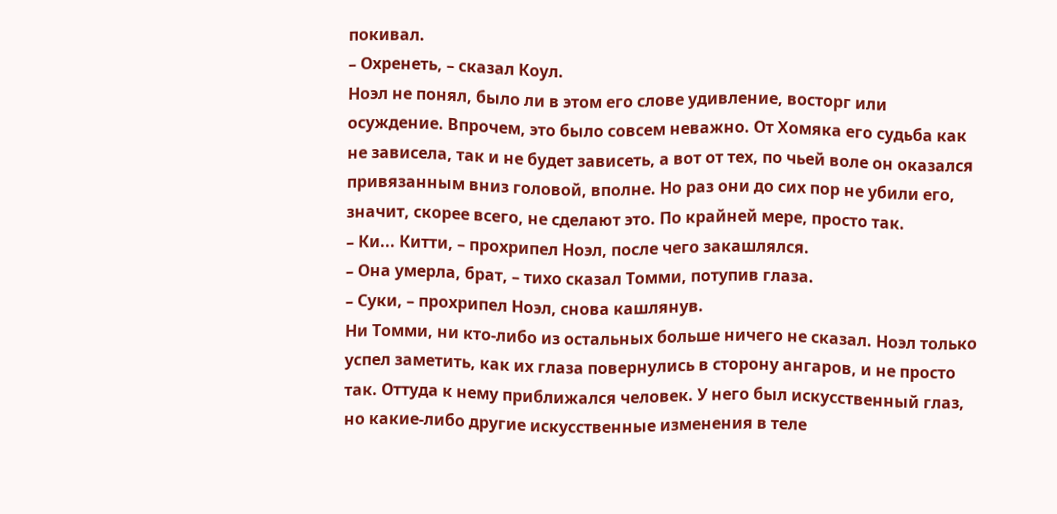покивал.
– Охренеть, – сказал Коул.
Ноэл не понял, было ли в этом его слове удивление, восторг или осуждение. Впрочем, это было совсем неважно. От Хомяка его судьба как не зависела, так и не будет зависеть, а вот от тех, по чьей воле он оказался привязанным вниз головой, вполне. Но раз они до сих пор не убили его, значит, скорее всего, не сделают это. По крайней мере, просто так.
– Ки... Китти, – прохрипел Ноэл, после чего закашлялся.
– Она умерла, брат, – тихо сказал Томми, потупив глаза.
– Суки, – прохрипел Ноэл, снова кашлянув.
Ни Томми, ни кто-либо из остальных больше ничего не сказал. Ноэл только успел заметить, как их глаза повернулись в сторону ангаров, и не просто так. Оттуда к нему приближался человек. У него был искусственный глаз, но какие-либо другие искусственные изменения в теле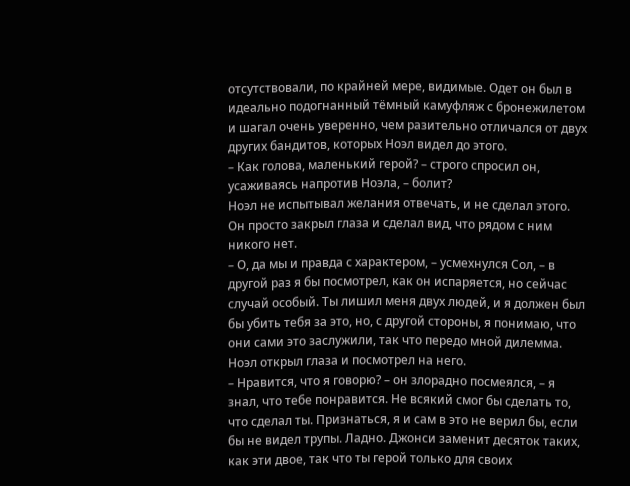отсутствовали, по крайней мере, видимые. Одет он был в идеально подогнанный тёмный камуфляж с бронежилетом и шагал очень уверенно, чем разительно отличался от двух других бандитов, которых Ноэл видел до этого.
– Как голова, маленький герой? – строго спросил он, усаживаясь напротив Ноэла, – болит?
Ноэл не испытывал желания отвечать, и не сделал этого. Он просто закрыл глаза и сделал вид, что рядом с ним никого нет.
– О, да мы и правда с характером, – усмехнулся Сол, – в другой раз я бы посмотрел, как он испаряется, но сейчас случай особый. Ты лишил меня двух людей, и я должен был бы убить тебя за это, но, с другой стороны, я понимаю, что они сами это заслужили, так что передо мной дилемма.
Ноэл открыл глаза и посмотрел на него.
– Нравится, что я говорю? – он злорадно посмеялся, – я знал, что тебе понравится. Не всякий смог бы сделать то, что сделал ты. Признаться, я и сам в это не верил бы, если бы не видел трупы. Ладно. Джонси заменит десяток таких, как эти двое, так что ты герой только для своих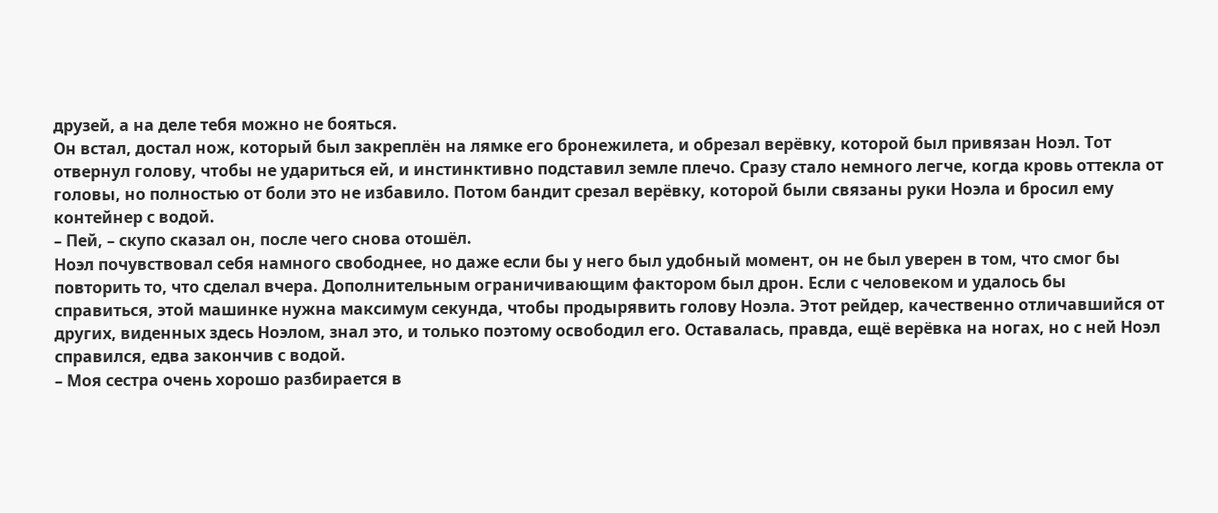друзей, а на деле тебя можно не бояться.
Он встал, достал нож, который был закреплён на лямке его бронежилета, и обрезал верёвку, которой был привязан Ноэл. Тот отвернул голову, чтобы не удариться ей, и инстинктивно подставил земле плечо. Сразу стало немного легче, когда кровь оттекла от головы, но полностью от боли это не избавило. Потом бандит срезал верёвку, которой были связаны руки Ноэла и бросил ему контейнер с водой.
– Пей, – скупо сказал он, после чего снова отошёл.
Ноэл почувствовал себя намного свободнее, но даже если бы у него был удобный момент, он не был уверен в том, что смог бы повторить то, что сделал вчера. Дополнительным ограничивающим фактором был дрон. Если с человеком и удалось бы справиться, этой машинке нужна максимум секунда, чтобы продырявить голову Ноэла. Этот рейдер, качественно отличавшийся от других, виденных здесь Ноэлом, знал это, и только поэтому освободил его. Оставалась, правда, ещё верёвка на ногах, но с ней Ноэл справился, едва закончив с водой.
– Моя сестра очень хорошо разбирается в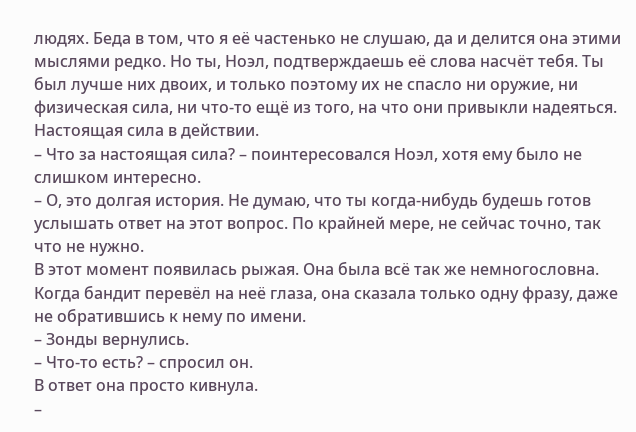людях. Беда в том, что я её частенько не слушаю, да и делится она этими мыслями редко. Но ты, Ноэл, подтверждаешь её слова насчёт тебя. Ты был лучше них двоих, и только поэтому их не спасло ни оружие, ни физическая сила, ни что-то ещё из того, на что они привыкли надеяться. Настоящая сила в действии.
– Что за настоящая сила? – поинтересовался Ноэл, хотя ему было не слишком интересно.
– О, это долгая история. Не думаю, что ты когда-нибудь будешь готов услышать ответ на этот вопрос. По крайней мере, не сейчас точно, так что не нужно.
В этот момент появилась рыжая. Она была всё так же немногословна. Когда бандит перевёл на неё глаза, она сказала только одну фразу, даже не обратившись к нему по имени.
– Зонды вернулись.
– Что-то есть? – спросил он.
В ответ она просто кивнула.
–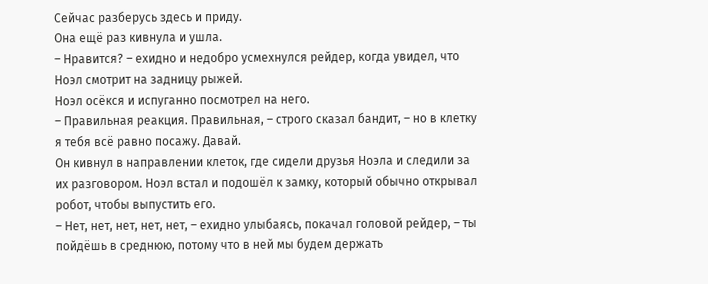Сейчас разберусь здесь и приду.
Она ещё раз кивнула и ушла.
– Нравится? – ехидно и недобро усмехнулся рейдер, когда увидел, что Ноэл смотрит на задницу рыжей.
Ноэл осёкся и испуганно посмотрел на него.
– Правильная реакция. Правильная, – строго сказал бандит, – но в клетку я тебя всё равно посажу. Давай.
Он кивнул в направлении клеток, где сидели друзья Ноэла и следили за их разговором. Ноэл встал и подошёл к замку, который обычно открывал робот, чтобы выпустить его.
– Нет, нет, нет, нет, нет, – ехидно улыбаясь, покачал головой рейдер, – ты пойдёшь в среднюю, потому что в ней мы будем держать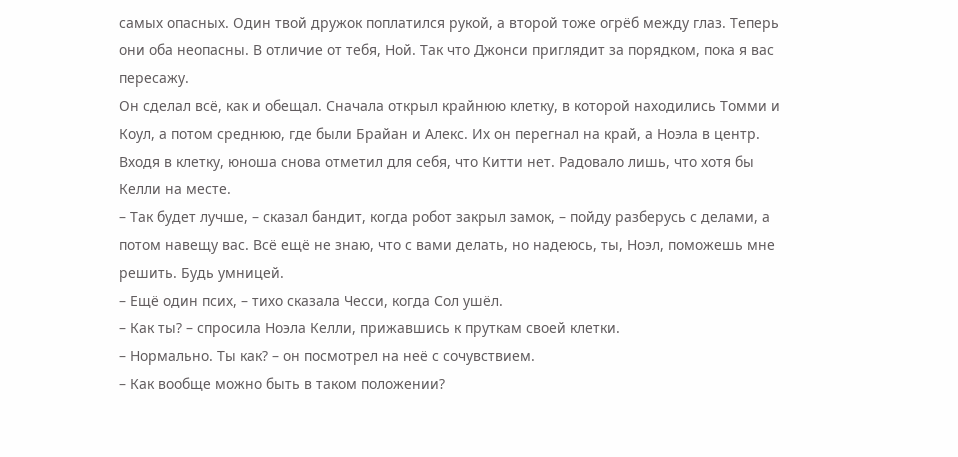самых опасных. Один твой дружок поплатился рукой, а второй тоже огрёб между глаз. Теперь они оба неопасны. В отличие от тебя, Ной. Так что Джонси приглядит за порядком, пока я вас пересажу.
Он сделал всё, как и обещал. Сначала открыл крайнюю клетку, в которой находились Томми и Коул, а потом среднюю, где были Брайан и Алекс. Их он перегнал на край, а Ноэла в центр. Входя в клетку, юноша снова отметил для себя, что Китти нет. Радовало лишь, что хотя бы Келли на месте.
– Так будет лучше, – сказал бандит, когда робот закрыл замок, – пойду разберусь с делами, а потом навещу вас. Всё ещё не знаю, что с вами делать, но надеюсь, ты, Ноэл, поможешь мне решить. Будь умницей.
– Ещё один псих, – тихо сказала Чесси, когда Сол ушёл.
– Как ты? – спросила Ноэла Келли, прижавшись к пруткам своей клетки.
– Нормально. Ты как? – он посмотрел на неё с сочувствием.
– Как вообще можно быть в таком положении?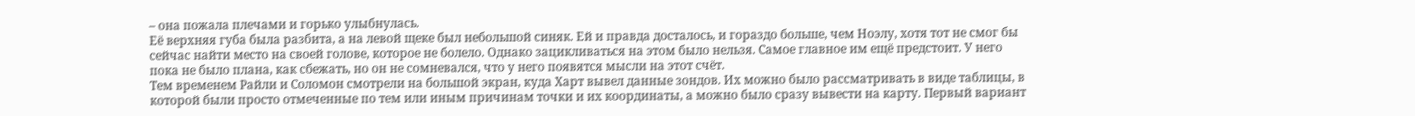– она пожала плечами и горько улыбнулась.
Её верхняя губа была разбита, а на левой щеке был небольшой синяк. Ей и правда досталось, и гораздо больше, чем Ноэлу, хотя тот не смог бы сейчас найти место на своей голове, которое не болело. Однако зацикливаться на этом было нельзя. Самое главное им ещё предстоит. У него пока не было плана, как сбежать, но он не сомневался, что у него появятся мысли на этот счёт.
Тем временем Райли и Соломон смотрели на большой экран, куда Харт вывел данные зондов. Их можно было рассматривать в виде таблицы, в которой были просто отмеченные по тем или иным причинам точки и их координаты, а можно было сразу вывести на карту. Первый вариант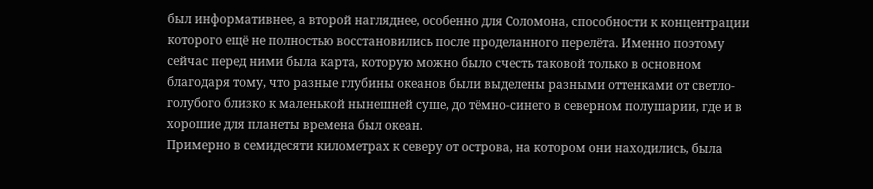был информативнее, а второй нагляднее, особенно для Соломона, способности к концентрации которого ещё не полностью восстановились после проделанного перелёта. Именно поэтому сейчас перед ними была карта, которую можно было счесть таковой только в основном благодаря тому, что разные глубины океанов были выделены разными оттенками от светло-голубого близко к маленькой нынешней суше, до тёмно-синего в северном полушарии, где и в хорошие для планеты времена был океан.
Примерно в семидесяти километрах к северу от острова, на котором они находились, была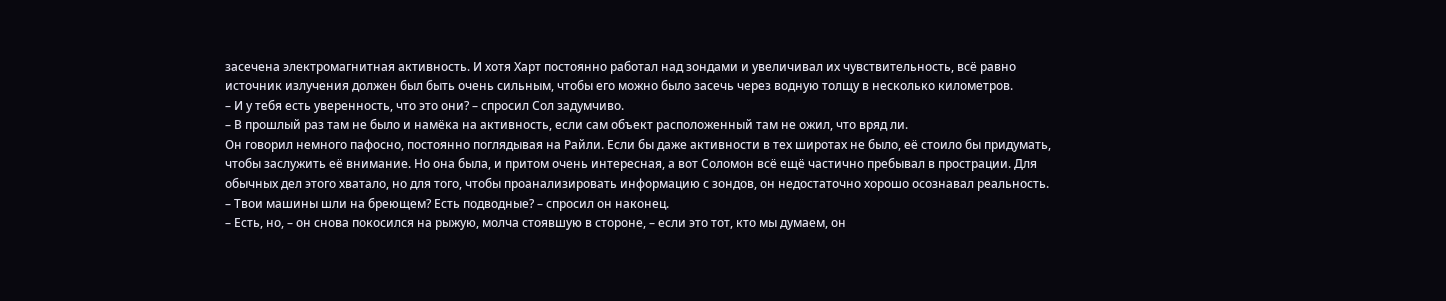засечена электромагнитная активность. И хотя Харт постоянно работал над зондами и увеличивал их чувствительность, всё равно источник излучения должен был быть очень сильным, чтобы его можно было засечь через водную толщу в несколько километров.
– И у тебя есть уверенность, что это они? – спросил Сол задумчиво.
– В прошлый раз там не было и намёка на активность, если сам объект расположенный там не ожил, что вряд ли.
Он говорил немного пафосно, постоянно поглядывая на Райли. Если бы даже активности в тех широтах не было, её стоило бы придумать, чтобы заслужить её внимание. Но она была, и притом очень интересная, а вот Соломон всё ещё частично пребывал в прострации. Для обычных дел этого хватало, но для того, чтобы проанализировать информацию с зондов, он недостаточно хорошо осознавал реальность.
– Твои машины шли на бреющем? Есть подводные? – спросил он наконец.
– Есть, но, – он снова покосился на рыжую, молча стоявшую в стороне, – если это тот, кто мы думаем, он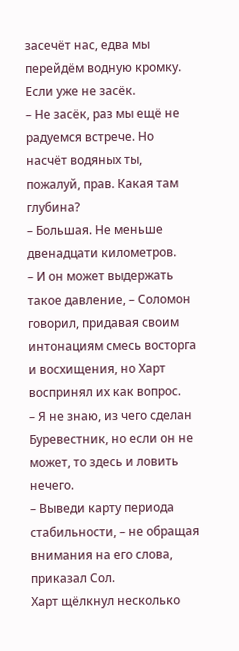засечёт нас, едва мы перейдём водную кромку. Если уже не засёк.
– Не засёк, раз мы ещё не радуемся встрече. Но насчёт водяных ты, пожалуй, прав. Какая там глубина?
– Большая. Не меньше двенадцати километров.
– И он может выдержать такое давление, – Соломон говорил, придавая своим интонациям смесь восторга и восхищения, но Харт воспринял их как вопрос.
– Я не знаю, из чего сделан Буревестник, но если он не может, то здесь и ловить нечего.
– Выведи карту периода стабильности, – не обращая внимания на его слова, приказал Сол.
Харт щёлкнул несколько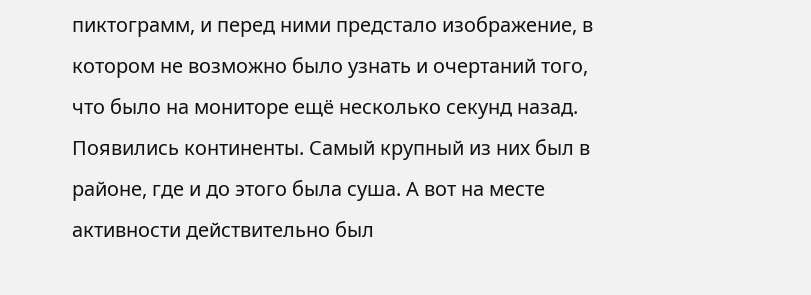пиктограмм, и перед ними предстало изображение, в котором не возможно было узнать и очертаний того, что было на мониторе ещё несколько секунд назад. Появились континенты. Самый крупный из них был в районе, где и до этого была суша. А вот на месте активности действительно был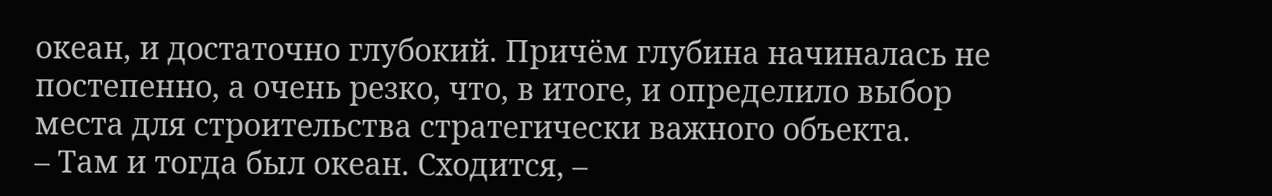океан, и достаточно глубокий. Причём глубина начиналась не постепенно, а очень резко, что, в итоге, и определило выбор места для строительства стратегически важного объекта.
– Там и тогда был океан. Сходится, –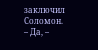заключил Соломон.
– Да, –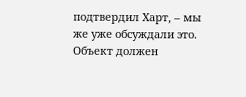подтвердил Харт, – мы же уже обсуждали это. Объект должен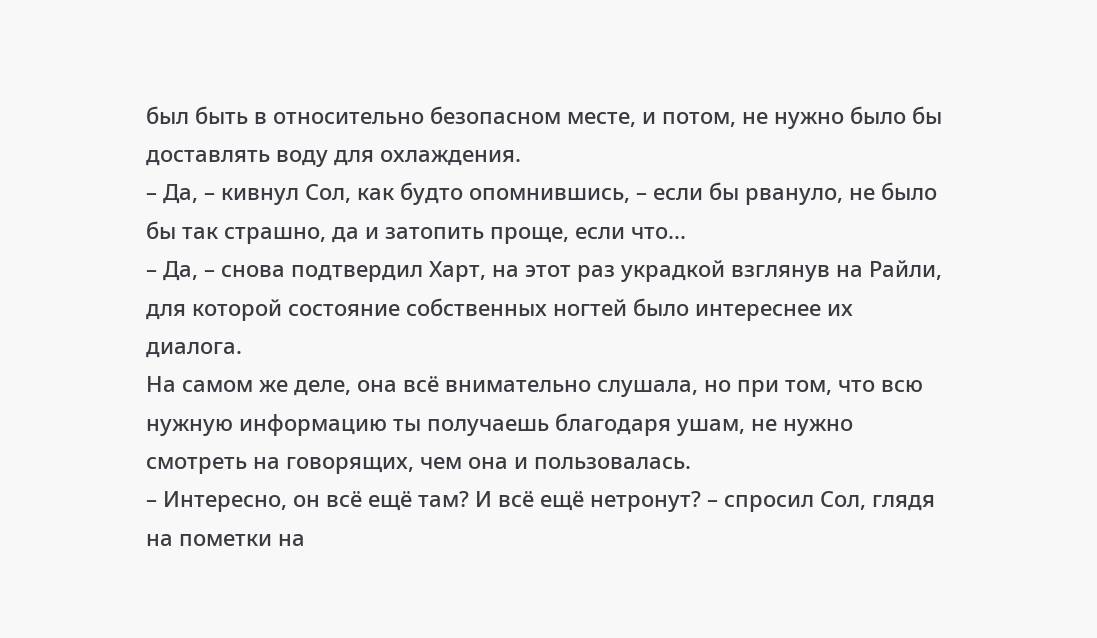был быть в относительно безопасном месте, и потом, не нужно было бы доставлять воду для охлаждения.
– Да, – кивнул Сол, как будто опомнившись, – если бы рвануло, не было бы так страшно, да и затопить проще, если что...
– Да, – снова подтвердил Харт, на этот раз украдкой взглянув на Райли, для которой состояние собственных ногтей было интереснее их диалога.
На самом же деле, она всё внимательно слушала, но при том, что всю нужную информацию ты получаешь благодаря ушам, не нужно смотреть на говорящих, чем она и пользовалась.
– Интересно, он всё ещё там? И всё ещё нетронут? – спросил Сол, глядя на пометки на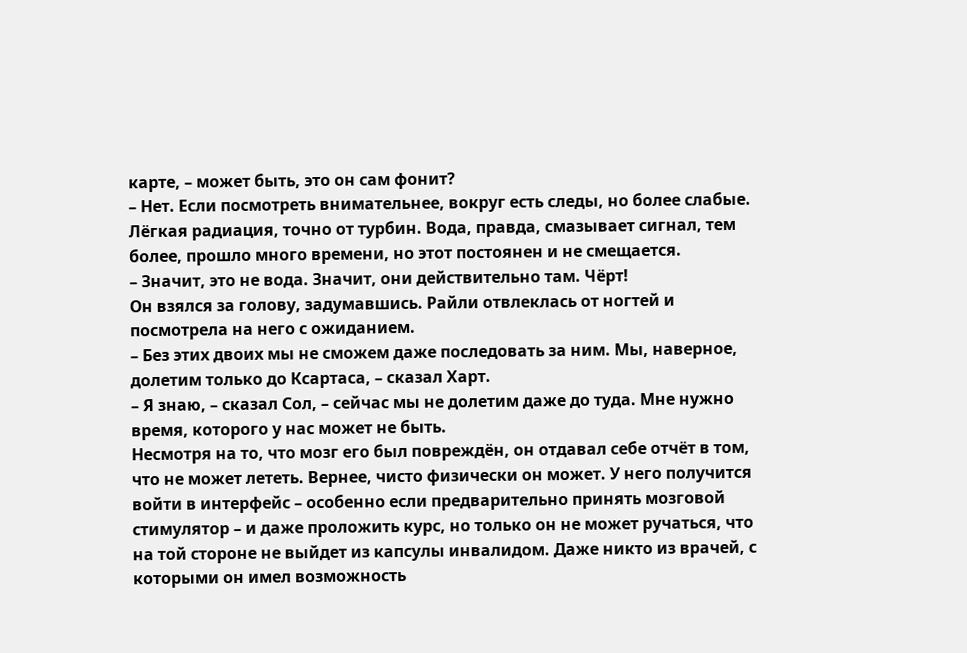карте, – может быть, это он сам фонит?
– Нет. Если посмотреть внимательнее, вокруг есть следы, но более слабые. Лёгкая радиация, точно от турбин. Вода, правда, смазывает сигнал, тем более, прошло много времени, но этот постоянен и не смещается.
– Значит, это не вода. Значит, они действительно там. Чёрт!
Он взялся за голову, задумавшись. Райли отвлеклась от ногтей и посмотрела на него с ожиданием.
– Без этих двоих мы не сможем даже последовать за ним. Мы, наверное, долетим только до Ксартаса, – сказал Харт.
– Я знаю, – сказал Сол, – сейчас мы не долетим даже до туда. Мне нужно время, которого у нас может не быть.
Несмотря на то, что мозг его был повреждён, он отдавал себе отчёт в том, что не может лететь. Вернее, чисто физически он может. У него получится войти в интерфейс – особенно если предварительно принять мозговой стимулятор – и даже проложить курс, но только он не может ручаться, что на той стороне не выйдет из капсулы инвалидом. Даже никто из врачей, с которыми он имел возможность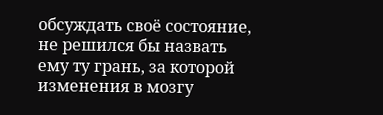обсуждать своё состояние, не решился бы назвать ему ту грань, за которой изменения в мозгу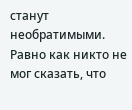станут необратимыми. Равно как никто не мог сказать, что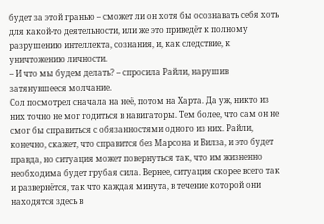будет за этой гранью – сможет ли он хотя бы осознавать себя хоть для какой-то деятельности, или же это приведёт к полному разрушению интеллекта, сознания, и, как следствие, к уничтожению личности.
– И что мы будем делать? – спросила Райли, нарушив затянувшееся молчание.
Сол посмотрел сначала на неё, потом на Харта. Да уж, никто из них точно не мог годиться в навигаторы. Тем более, что сам он не смог бы справиться с обязанностями одного из них. Райли, конечно, скажет, что справится без Марсона и Вилза, и это будет правда, но ситуация может повернуться так, что им жизненно необходима будет грубая сила. Вернее, ситуация скорее всего так и развернётся, так что каждая минута, в течение которой они находятся здесь в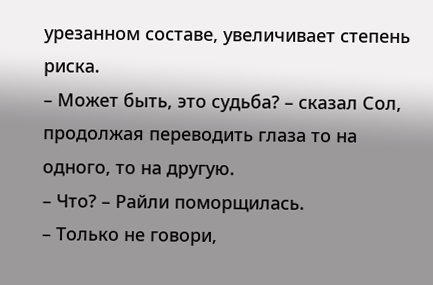урезанном составе, увеличивает степень риска.
– Может быть, это судьба? – сказал Сол, продолжая переводить глаза то на одного, то на другую.
– Что? – Райли поморщилась.
– Только не говори,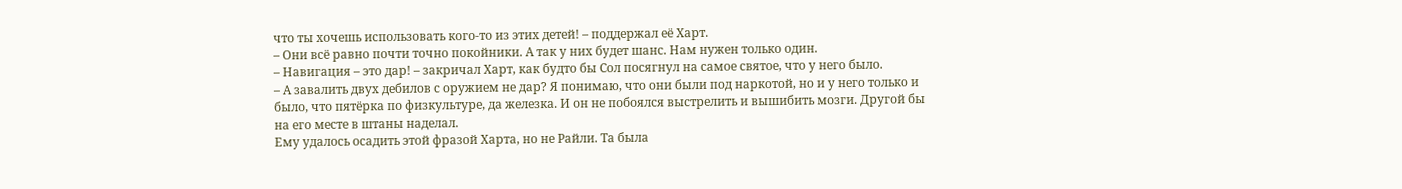что ты хочешь использовать кого-то из этих детей! – поддержал её Харт.
– Они всё равно почти точно покойники. А так у них будет шанс. Нам нужен только один.
– Навигация – это дар! – закричал Харт, как будто бы Сол посягнул на самое святое, что у него было.
– А завалить двух дебилов с оружием не дар? Я понимаю, что они были под наркотой, но и у него только и было, что пятёрка по физкультуре, да железка. И он не побоялся выстрелить и вышибить мозги. Другой бы на его месте в штаны наделал.
Ему удалось осадить этой фразой Харта, но не Райли. Та была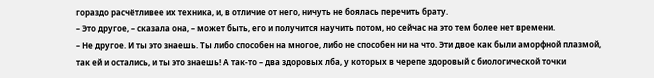гораздо расчётливее их техника, и, в отличие от него, ничуть не боялась перечить брату.
– Это другое, – сказала она, – может быть, его и получится научить потом, но сейчас на это тем более нет времени.
– Не другое. И ты это знаешь. Ты либо способен на многое, либо не способен ни на что. Эти двое как были аморфной плазмой, так ей и остались, и ты это знаешь! А так-то – два здоровых лба, у которых в черепе здоровый с биологической точки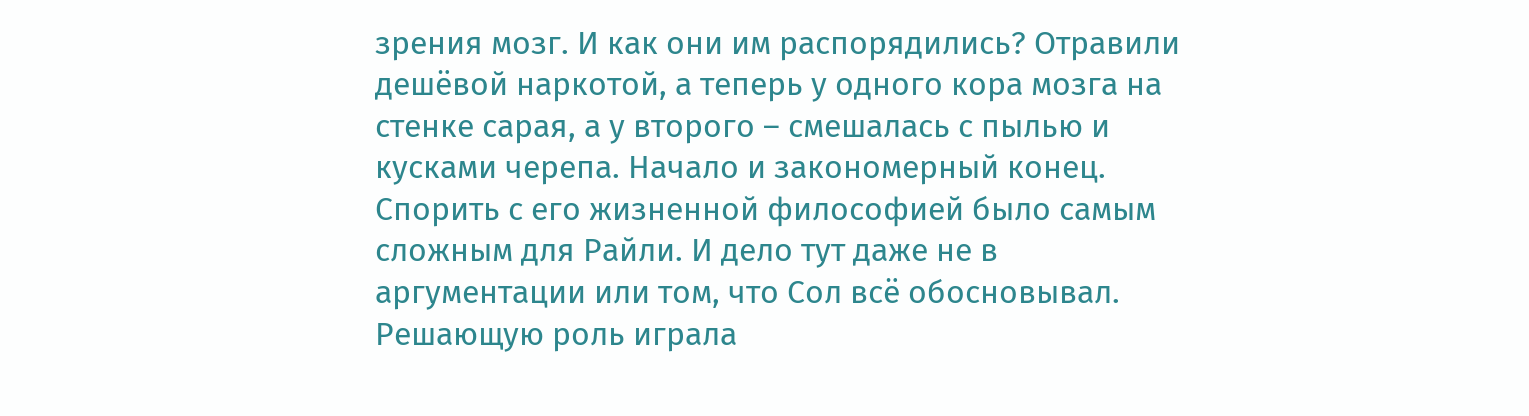зрения мозг. И как они им распорядились? Отравили дешёвой наркотой, а теперь у одного кора мозга на стенке сарая, а у второго – смешалась с пылью и кусками черепа. Начало и закономерный конец.
Спорить с его жизненной философией было самым сложным для Райли. И дело тут даже не в аргументации или том, что Сол всё обосновывал. Решающую роль играла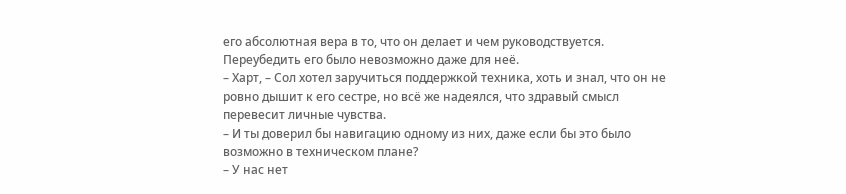его абсолютная вера в то, что он делает и чем руководствуется. Переубедить его было невозможно даже для неё.
– Харт, – Сол хотел заручиться поддержкой техника, хоть и знал, что он не ровно дышит к его сестре, но всё же надеялся, что здравый смысл перевесит личные чувства.
– И ты доверил бы навигацию одному из них, даже если бы это было возможно в техническом плане?
– У нас нет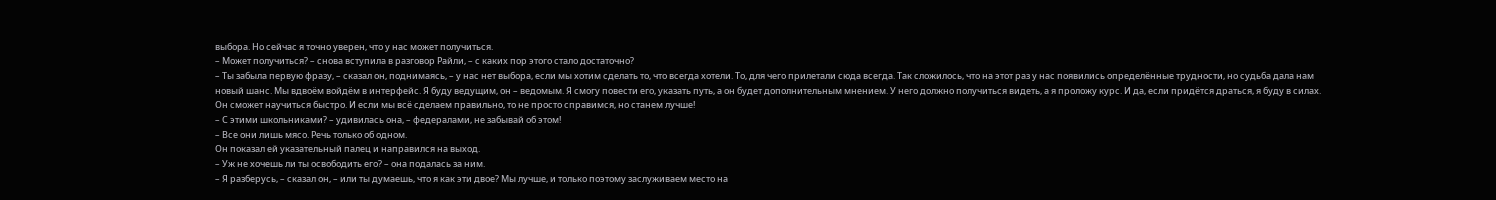выбора. Но сейчас я точно уверен, что у нас может получиться.
– Может получиться? – снова вступила в разговор Райли, – с каких пор этого стало достаточно?
– Ты забыла первую фразу, – сказал он, поднимаясь, – у нас нет выбора, если мы хотим сделать то, что всегда хотели. То, для чего прилетали сюда всегда. Так сложилось, что на этот раз у нас появились определённые трудности, но судьба дала нам новый шанс. Мы вдвоём войдём в интерфейс. Я буду ведущим, он – ведомым. Я смогу повести его, указать путь, а он будет дополнительным мнением. У него должно получиться видеть, а я проложу курс. И да, если придётся драться, я буду в силах. Он сможет научиться быстро. И если мы всё сделаем правильно, то не просто справимся, но станем лучше!
– С этими школьниками? – удивилась она, – федералами, не забывай об этом!
– Все они лишь мясо. Речь только об одном.
Он показал ей указательный палец и направился на выход.
– Уж не хочешь ли ты освободить его? – она подалась за ним.
– Я разберусь, – сказал он, – или ты думаешь, что я как эти двое? Мы лучше, и только поэтому заслуживаем место на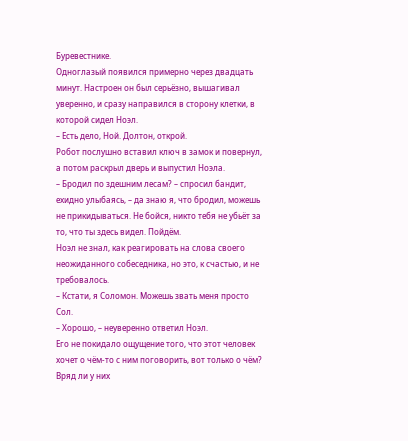Буревестнике.
Одноглазый появился примерно через двадцать минут. Настроен он был серьёзно, вышагивал уверенно, и сразу направился в сторону клетки, в которой сидел Ноэл.
– Есть дело, Ной. Долтон, открой.
Робот послушно вставил ключ в замок и повернул, а потом раскрыл дверь и выпустил Ноэла.
– Бродил по здешним лесам? – спросил бандит, ехидно улыбаясь, – да знаю я, что бродил, можешь не прикидываться. Не бойся, никто тебя не убьёт за то, что ты здесь видел. Пойдём.
Ноэл не знал, как реагировать на слова своего неожиданного собеседника, но это, к счастью, и не требовалось.
– Кстати, я Соломон. Можешь звать меня просто Сол.
– Хорошо, – неуверенно ответил Ноэл.
Его не покидало ощущение того, что этот человек хочет о чём-то с ним поговорить, вот только о чём? Вряд ли у них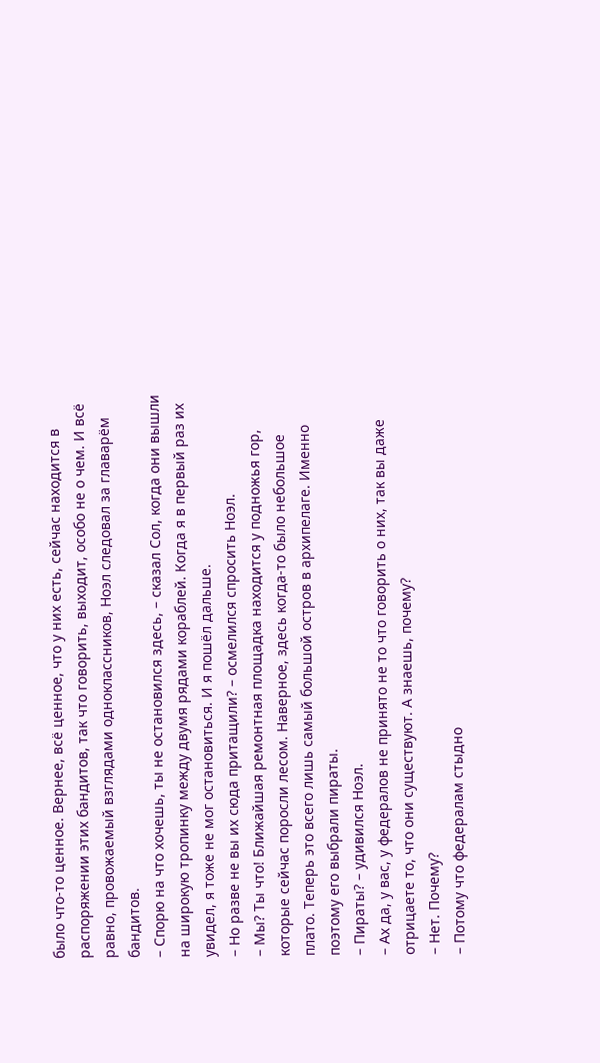было что-то ценное. Вернее, всё ценное, что у них есть, сейчас находится в распоряжении этих бандитов, так что говорить, выходит, особо не о чем. И всё равно, провожаемый взглядами одноклассников, Ноэл следовал за главарём бандитов.
– Спорю на что хочешь, ты не остановился здесь, – сказал Сол, когда они вышли на широкую тропинку между двумя рядами кораблей. Когда я в первый раз их увидел, я тоже не мог остановиться. И я пошёл дальше.
– Но разве не вы их сюда притащили? – осмелился спросить Ноэл.
– Мы? Ты что! Ближайшая ремонтная площадка находится у подножья гор, которые сейчас поросли лесом. Наверное, здесь когда-то было небольшое плато. Теперь это всего лишь самый большой остров в архипелаге. Именно поэтому его выбрали пираты.
– Пираты? – удивился Ноэл.
– Ах да, у вас, у федералов не принято не то что говорить о них, так вы даже отрицаете то, что они существуют. А знаешь, почему?
– Нет. Почему?
– Потому что федералам стыдно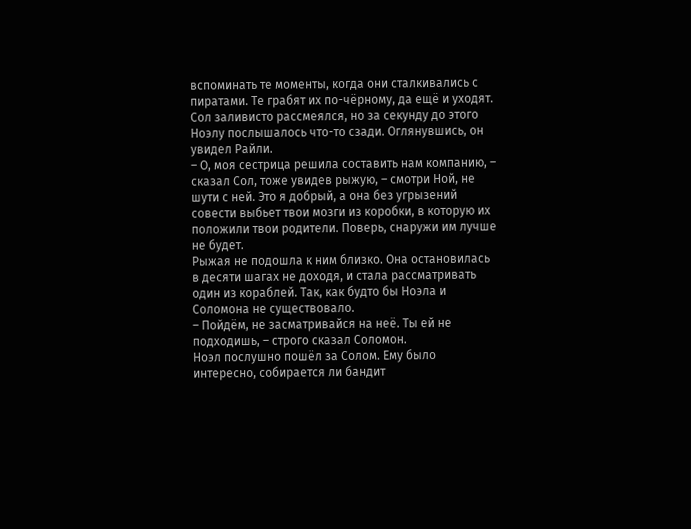вспоминать те моменты, когда они сталкивались с пиратами. Те грабят их по-чёрному, да ещё и уходят.
Сол заливисто рассмеялся, но за секунду до этого Ноэлу послышалось что-то сзади. Оглянувшись, он увидел Райли.
– О, моя сестрица решила составить нам компанию, – сказал Сол, тоже увидев рыжую, – смотри Ной, не шути с ней. Это я добрый, а она без угрызений совести выбьет твои мозги из коробки, в которую их положили твои родители. Поверь, снаружи им лучше не будет.
Рыжая не подошла к ним близко. Она остановилась в десяти шагах не доходя, и стала рассматривать один из кораблей. Так, как будто бы Ноэла и Соломона не существовало.
– Пойдём, не засматривайся на неё. Ты ей не подходишь, – строго сказал Соломон.
Ноэл послушно пошёл за Солом. Ему было интересно, собирается ли бандит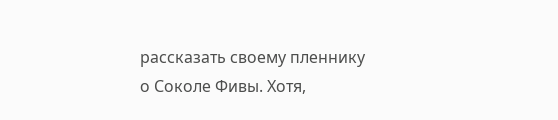рассказать своему пленнику о Соколе Фивы. Хотя,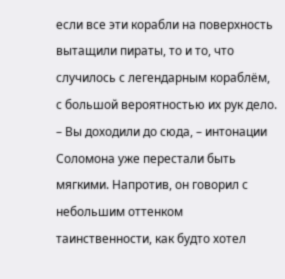если все эти корабли на поверхность вытащили пираты, то и то, что случилось с легендарным кораблём, с большой вероятностью их рук дело.
– Вы доходили до сюда, – интонации Соломона уже перестали быть мягкими. Напротив, он говорил с небольшим оттенком таинственности, как будто хотел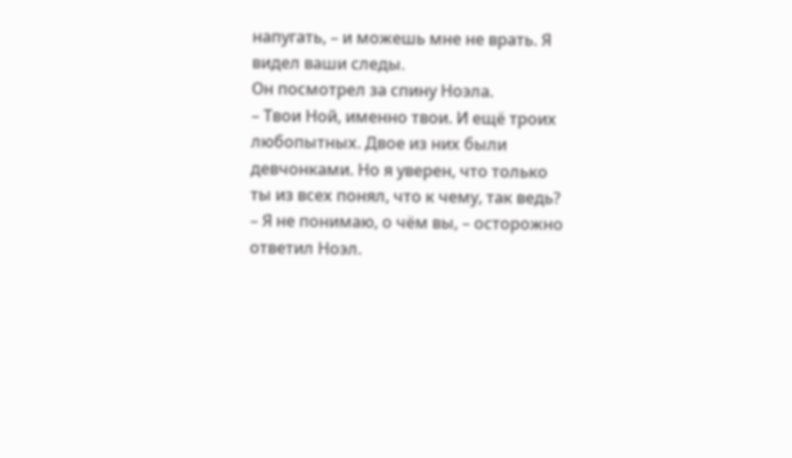напугать, – и можешь мне не врать. Я видел ваши следы.
Он посмотрел за спину Ноэла.
– Твои Ной, именно твои. И ещё троих любопытных. Двое из них были девчонками. Но я уверен, что только ты из всех понял, что к чему, так ведь?
– Я не понимаю, о чём вы, – осторожно ответил Ноэл.